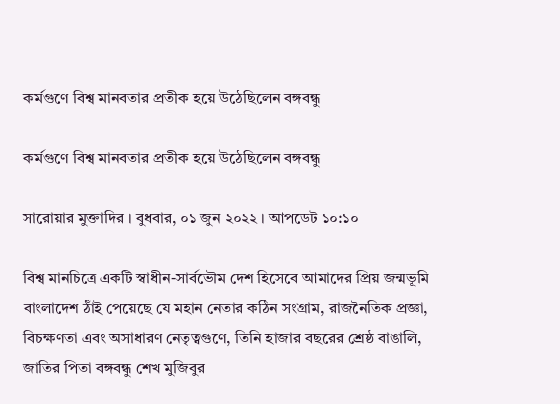কর্মগুণে বিশ্ব মানবতার প্রতীক হয়ে উঠেছিলেন বঙ্গবন্ধু

কর্মগুণে বিশ্ব মানবতার প্রতীক হয়ে উঠেছিলেন বঙ্গবন্ধু

সারোয়ার মুক্তাদির । বুধবার, ০১ জুন ২০২২ । আপডেট ১০:১০

বিশ্ব মানচিত্রে একটি স্বাধীন-সার্বভৌম দেশ হিসেবে আমাদের প্রিয় জন্মভূমি বাংলাদেশ ঠাঁই পেয়েছে যে মহান নেতার কঠিন সংগ্রাম, রাজনৈতিক প্রজ্ঞা, বিচক্ষণতা এবং অসাধারণ নেতৃত্বগুণে, তিনি হাজার বছরের শ্রেষ্ঠ বাঙালি, জাতির পিতা বঙ্গবন্ধু শেখ মুজিবুর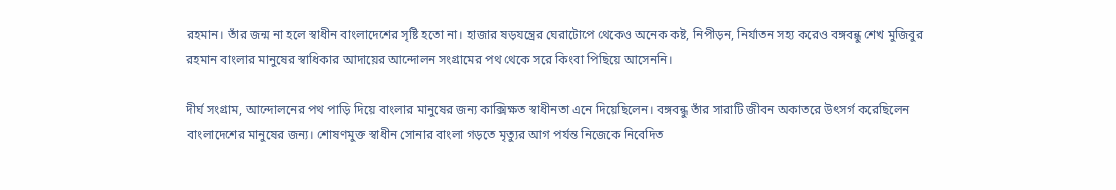রহমান। তাঁর জন্ম না হলে স্বাধীন বাংলাদেশের সৃষ্টি হতো না। হাজার ষড়যন্ত্রের ঘেরাটোপে থেকেও অনেক কষ্ট, নিপীড়ন, নির্যাতন সহ্য করেও বঙ্গবন্ধু শেখ মুজিবুর রহমান বাংলার মানুষের স্বাধিকার আদায়ের আন্দোলন সংগ্রামের পথ থেকে সরে কিংবা পিছিয়ে আসেননি।

দীর্ঘ সংগ্রাম, আন্দোলনের পথ পাড়ি দিয়ে বাংলার মানুষের জন্য কাক্সিক্ষত স্বাধীনতা এনে দিয়েছিলেন। বঙ্গবন্ধু তাঁর সারাটি জীবন অকাতরে উৎসর্গ করেছিলেন বাংলাদেশের মানুষের জন্য। শোষণমুক্ত স্বাধীন সোনার বাংলা গড়তে মৃত্যুর আগ পর্যন্ত নিজেকে নিবেদিত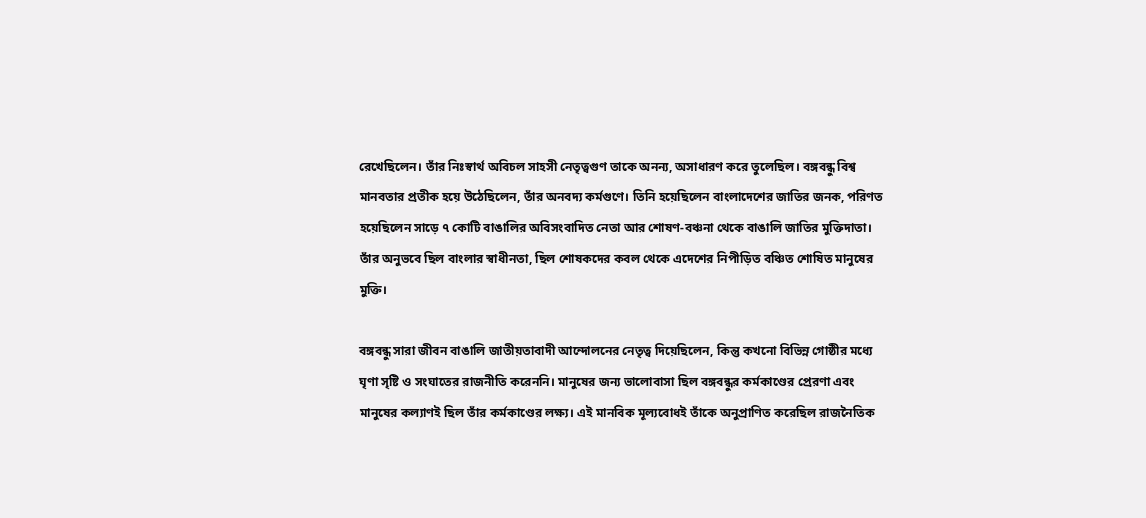রেখেছিলেন। তাঁর নিঃস্বার্থ অবিচল সাহসী নেতৃত্বগুণ তাকে অনন্য, অসাধারণ করে তুলেছিল। বঙ্গবন্ধু বিশ্ব মানবতার প্রতীক হয়ে উঠেছিলেন, তাঁর অনবদ্য কর্মগুণে। তিনি হয়েছিলেন বাংলাদেশের জাতির জনক, পরিণত হয়েছিলেন সাড়ে ৭ কোটি বাঙালির অবিসংবাদিত নেতা আর শোষণ-বঞ্চনা থেকে বাঙালি জাতির মুক্তিদাতা। তাঁর অনুভবে ছিল বাংলার স্বাধীনতা, ছিল শোষকদের কবল থেকে এদেশের নিপীড়িত বঞ্চিত শোষিত মানুষের মুক্তি।

বঙ্গবন্ধু সারা জীবন বাঙালি জাতীয়তাবাদী আন্দোলনের নেতৃত্ব দিয়েছিলেন, কিন্তু কখনো বিভিন্ন গোষ্ঠীর মধ্যে ঘৃণা সৃষ্টি ও সংঘাতের রাজনীতি করেননি। মানুষের জন্য ভালোবাসা ছিল বঙ্গবন্ধুর কর্মকাণ্ডের প্রেরণা এবং মানুষের কল্যাণই ছিল তাঁর কর্মকাণ্ডের লক্ষ্য। এই মানবিক মূল্যবোধই তাঁকে অনুপ্রাণিত করেছিল রাজনৈতিক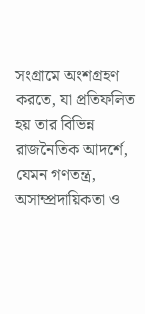সংগ্রামে অংশগ্রহণ করতে, যা প্রতিফলিত হয় তার বিভিন্ন রাজনৈতিক আদর্শে, যেমন গণতন্ত্র, অসাম্প্রদায়িকতা ও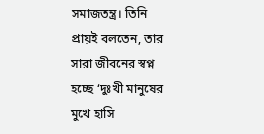সমাজতন্ত্র। তিনি প্রায়ই বলতেন, তার সারা জীবনের স্বপ্ন হচ্ছে ‘দুঃখী মানুষের মুখে হাসি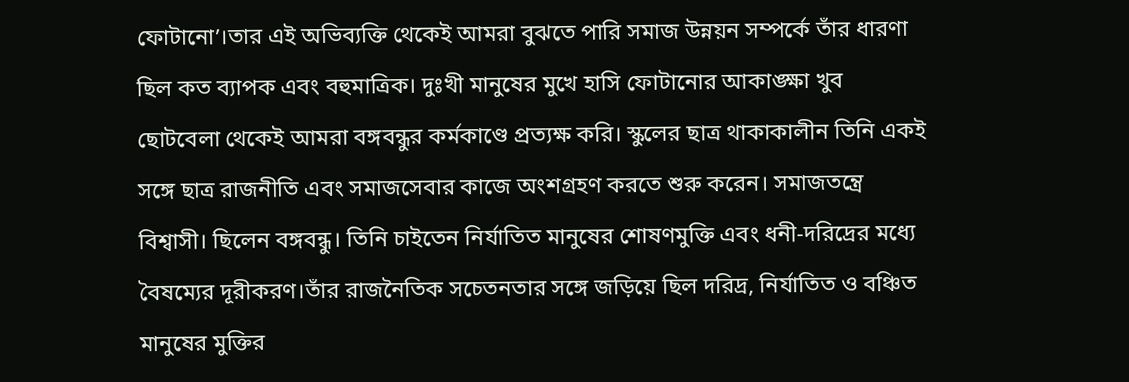ফোটানো’।তার এই অভিব্যক্তি থেকেই আমরা বুঝতে পারি সমাজ উন্নয়ন সম্পর্কে তাঁর ধারণা ছিল কত ব্যাপক এবং বহুমাত্রিক। দুঃখী মানুষের মুখে হাসি ফোটানোর আকাঙ্ক্ষা খুব ছোটবেলা থেকেই আমরা বঙ্গবন্ধুর কর্মকাণ্ডে প্রত্যক্ষ করি। স্কুলের ছাত্র থাকাকালীন তিনি একই সঙ্গে ছাত্র রাজনীতি এবং সমাজসেবার কাজে অংশগ্রহণ করতে শুরু করেন। সমাজতন্ত্রে বিশ্বাসী। ছিলেন বঙ্গবন্ধু। তিনি চাইতেন নির্যাতিত মানুষের শোষণমুক্তি এবং ধনী-দরিদ্রের মধ্যে বৈষম্যের দূরীকরণ।তাঁর রাজনৈতিক সচেতনতার সঙ্গে জড়িয়ে ছিল দরিদ্র, নির্যাতিত ও বঞ্চিত মানুষের মুক্তির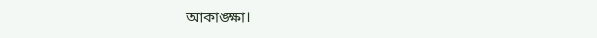আকাঙ্ক্ষা।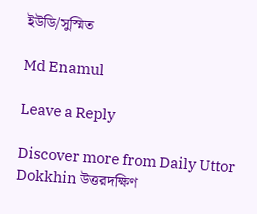ইউডি/সুস্মিত

Md Enamul

Leave a Reply

Discover more from Daily Uttor Dokkhin উত্তরদক্ষিণ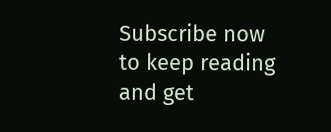Subscribe now to keep reading and get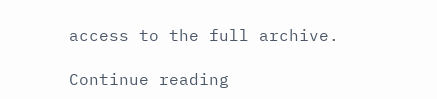access to the full archive.

Continue reading